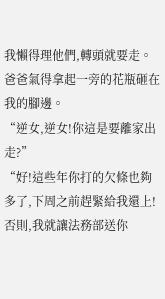我懶得理他們,轉頭就要走。
爸爸氣得拿起一旁的花瓶砸在我的腳邊。
“逆女,逆女!你這是要離家出走?”
“好!這些年你打的欠條也夠多了,下周之前趕緊給我還上!否則,我就讓法務部送你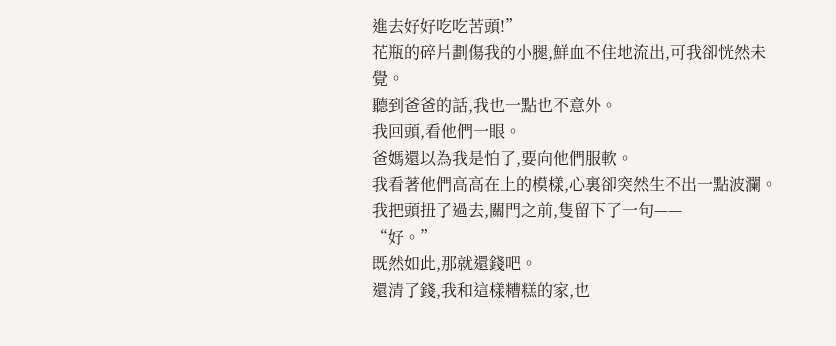進去好好吃吃苦頭!”
花瓶的碎片劃傷我的小腿,鮮血不住地流出,可我卻恍然未覺。
聽到爸爸的話,我也一點也不意外。
我回頭,看他們一眼。
爸媽還以為我是怕了,要向他們服軟。
我看著他們高高在上的模樣,心裏卻突然生不出一點波瀾。
我把頭扭了過去,關門之前,隻留下了一句——
“好。”
既然如此,那就還錢吧。
還清了錢,我和這樣糟糕的家,也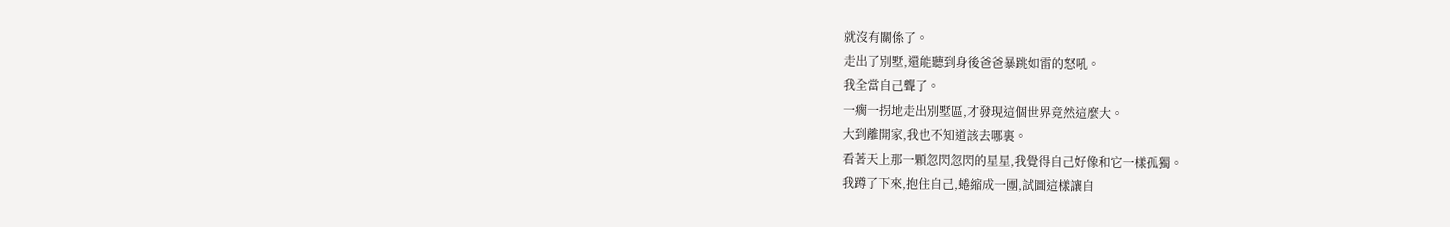就沒有關係了。
走出了別墅,還能聽到身後爸爸暴跳如雷的怒吼。
我全當自己聾了。
一瘸一拐地走出別墅區,才發現這個世界竟然這麼大。
大到離開家,我也不知道該去哪裏。
看著天上那一顆忽閃忽閃的星星,我覺得自己好像和它一樣孤獨。
我蹲了下來,抱住自己,蜷縮成一團,試圖這樣讓自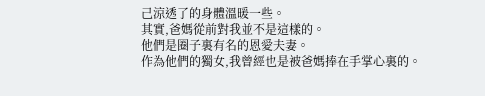己涼透了的身體溫暖一些。
其實,爸媽從前對我並不是這樣的。
他們是圈子裏有名的恩愛夫妻。
作為他們的獨女,我曾經也是被爸媽捧在手掌心裏的。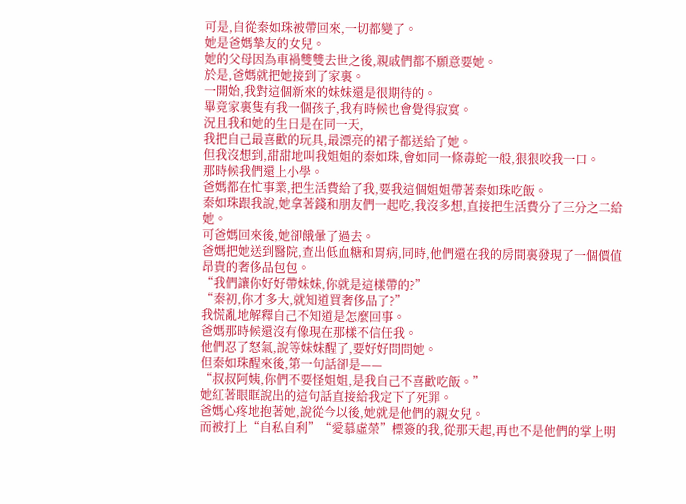可是,自從秦如珠被帶回來,一切都變了。
她是爸媽摯友的女兒。
她的父母因為車禍雙雙去世之後,親戚們都不願意要她。
於是,爸媽就把她接到了家裏。
一開始,我對這個新來的妹妹還是很期待的。
畢竟家裏隻有我一個孩子,我有時候也會覺得寂寞。
況且我和她的生日是在同一天,
我把自己最喜歡的玩具,最漂亮的裙子都送給了她。
但我沒想到,甜甜地叫我姐姐的秦如珠,會如同一條毒蛇一般,狠狠咬我一口。
那時候我們還上小學。
爸媽都在忙事業,把生活費給了我,要我這個姐姐帶著秦如珠吃飯。
秦如珠跟我說,她拿著錢和朋友們一起吃,我沒多想,直接把生活費分了三分之二給她。
可爸媽回來後,她卻餓暈了過去。
爸媽把她送到醫院,查出低血糖和胃病,同時,他們還在我的房間裏發現了一個價值昂貴的奢侈品包包。
“我們讓你好好帶妹妹,你就是這樣帶的?”
“秦初,你才多大,就知道買奢侈品了?”
我慌亂地解釋自己不知道是怎麼回事。
爸媽那時候還沒有像現在那樣不信任我。
他們忍了怒氣,說等妹妹醒了,要好好問問她。
但秦如珠醒來後,第一句話卻是——
“叔叔阿姨,你們不要怪姐姐,是我自己不喜歡吃飯。”
她紅著眼眶說出的這句話直接給我定下了死罪。
爸媽心疼地抱著她,說從今以後,她就是他們的親女兒。
而被打上“自私自利”“愛慕虛榮”標簽的我,從那天起,再也不是他們的掌上明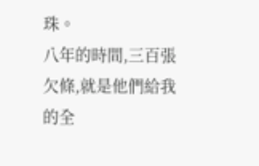珠。
八年的時間,三百張欠條,就是他們給我的全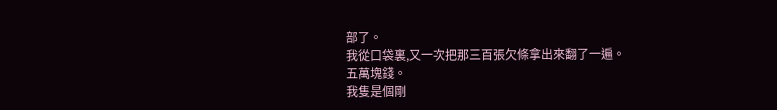部了。
我從口袋裏,又一次把那三百張欠條拿出來翻了一遍。
五萬塊錢。
我隻是個剛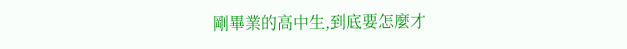剛畢業的高中生,到底要怎麼才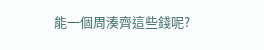能一個周湊齊這些錢呢?